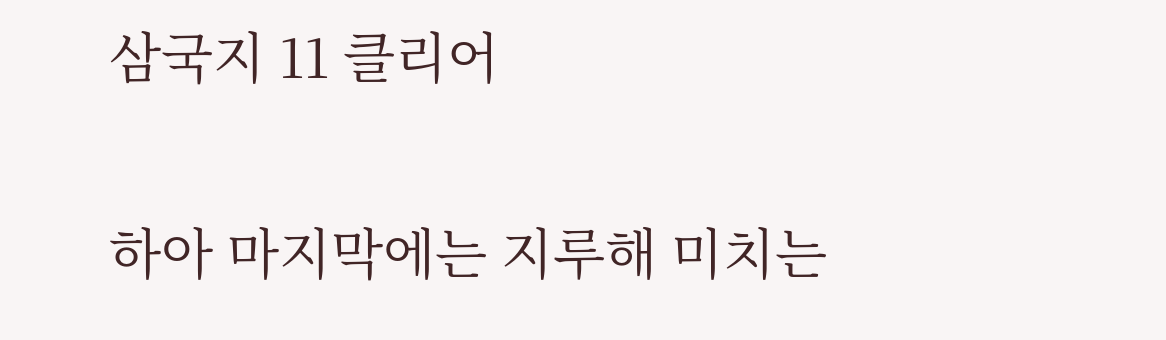삼국지 11 클리어

하아 마지막에는 지루해 미치는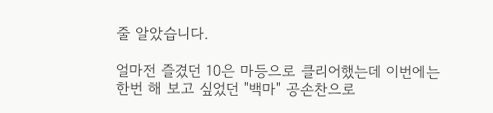줄 알았습니다.

얼마전 즐겼던 10은 마등으로 클리어했는데 이번에는 한번 해 보고 싶었던 "백마" 공손찬으로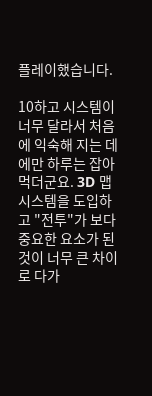플레이했습니다.

10하고 시스템이 너무 달라서 처음에 익숙해 지는 데에만 하루는 잡아먹더군요. 3D 맵 시스템을 도입하고 "전투"가 보다 중요한 요소가 된 것이 너무 큰 차이로 다가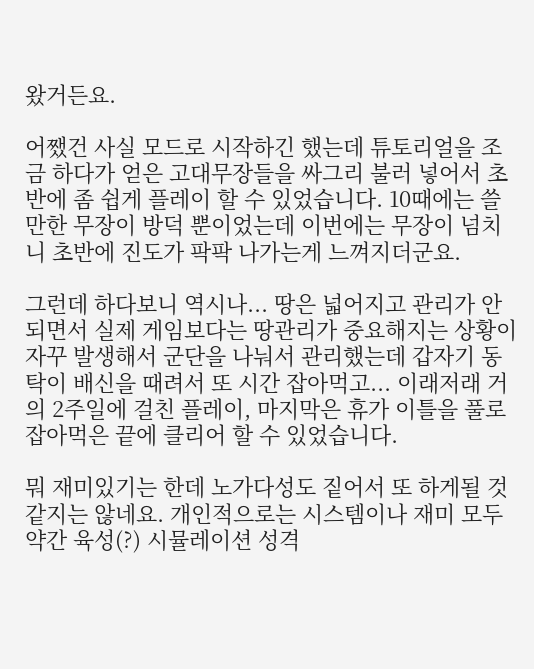왔거든요.

어쨌건 사실 모드로 시작하긴 했는데 튜토리얼을 조금 하다가 얻은 고대무장들을 싸그리 불러 넣어서 초반에 좀 쉽게 플레이 할 수 있었습니다. 10때에는 쓸만한 무장이 방덕 뿐이었는데 이번에는 무장이 넘치니 초반에 진도가 팍팍 나가는게 느껴지더군요.

그런데 하다보니 역시나... 땅은 넓어지고 관리가 안되면서 실제 게임보다는 땅관리가 중요해지는 상황이 자꾸 발생해서 군단을 나눠서 관리했는데 갑자기 동탁이 배신을 때려서 또 시간 잡아먹고... 이래저래 거의 2주일에 걸친 플레이, 마지막은 휴가 이틀을 풀로 잡아먹은 끝에 클리어 할 수 있었습니다.

뭐 재미있기는 한데 노가다성도 짙어서 또 하게될 것 같지는 않네요. 개인적으로는 시스템이나 재미 모두 약간 육성(?) 시뮬레이션 성격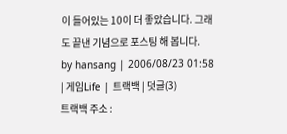이 들어있는 10이 더 좋았습니다. 그래도 끝낸 기념으로 포스팅 해 봅니다.
by hansang | 2006/08/23 01:58 | 게임Life | 트랙백 | 덧글(3)
트랙백 주소 :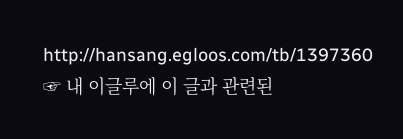http://hansang.egloos.com/tb/1397360
☞ 내 이글루에 이 글과 관련된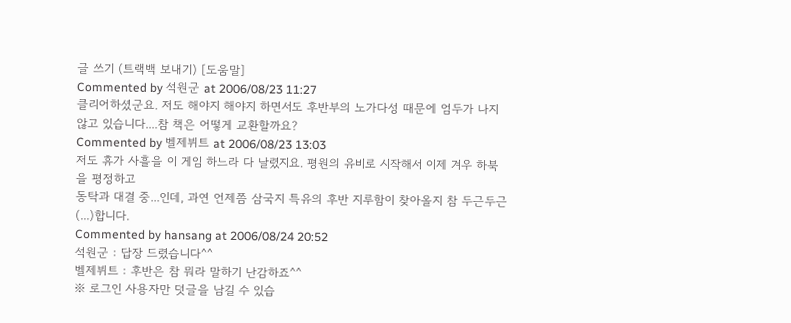글 쓰기 (트랙백 보내기) [도움말]
Commented by 석원군 at 2006/08/23 11:27
클리어하셨군요. 저도 해야지 해야지 하면서도 후반부의 노가다성 때문에 엄두가 나지 않고 있습니다....참 책은 어떻게 교환할까요?
Commented by 벨제뷔트 at 2006/08/23 13:03
저도 휴가 사흘을 이 게임 하느라 다 날렸지요. 평원의 유비로 시작해서 이제 겨우 하북을 평정하고
동탁과 대결 중...인데, 과연 언제쯤 삼국지 특유의 후반 지루함이 찾아올지 참 두근두근(...)합니다.
Commented by hansang at 2006/08/24 20:52
석원군 : 답장 드렸습니다^^
벨제뷔트 : 후반은 참 뭐라 말하기 난감하죠^^
※ 로그인 사용자만 덧글을 남길 수 있습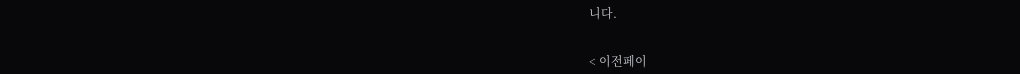니다.


< 이전페이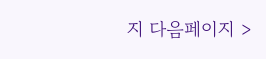지 다음페이지 >